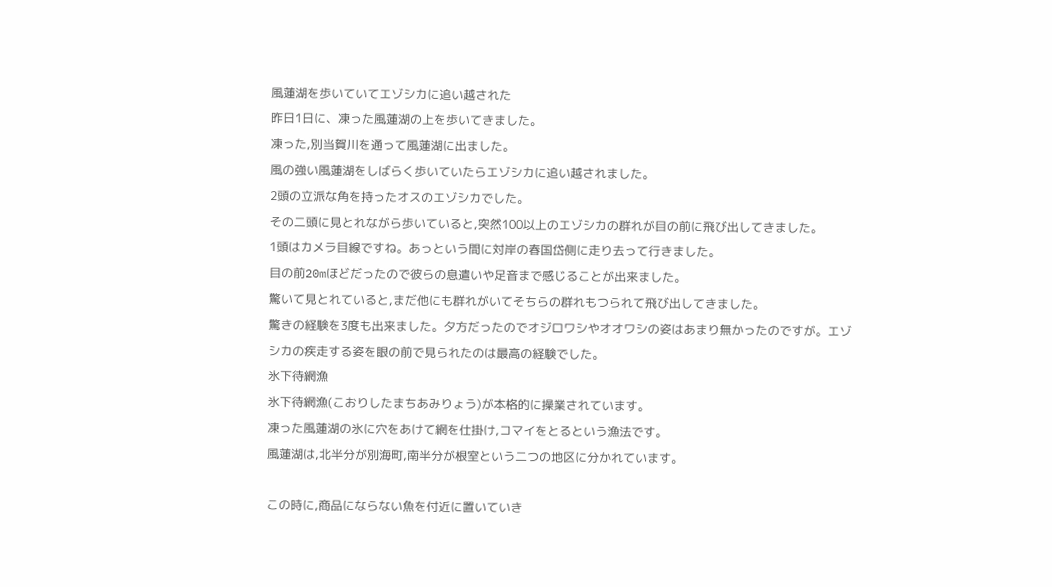風蓮湖を歩いていてエゾシカに追い越された
昨日1日に、凍った風蓮湖の上を歩いてきました。
凍った,別当賀川を通って風蓮湖に出ました。
風の強い風蓮湖をしばらく歩いていたらエゾシカに追い越されました。
2頭の立派な角を持ったオスのエゾシカでした。
その二頭に見とれながら歩いていると,突然100以上のエゾシカの群れが目の前に飛び出してきました。
1頭はカメラ目線ですね。あっという間に対岸の春国岱側に走り去って行きました。
目の前20mほどだったので彼らの息遣いや足音まで感じることが出来ました。
驚いて見とれていると,まだ他にも群れがいてそちらの群れもつられて飛び出してきました。
驚きの経験を3度も出来ました。夕方だったのでオジロワシやオオワシの姿はあまり無かったのですが。エゾシカの疾走する姿を眼の前で見られたのは最高の経験でした。
氷下待網漁
氷下待網漁(こおりしたまちあみりょう)が本格的に操業されています。
凍った風蓮湖の氷に穴をあけて網を仕掛け,コマイをとるという漁法です。
風蓮湖は,北半分が別海町,南半分が根室という二つの地区に分かれています。

この時に,商品にならない魚を付近に置いていき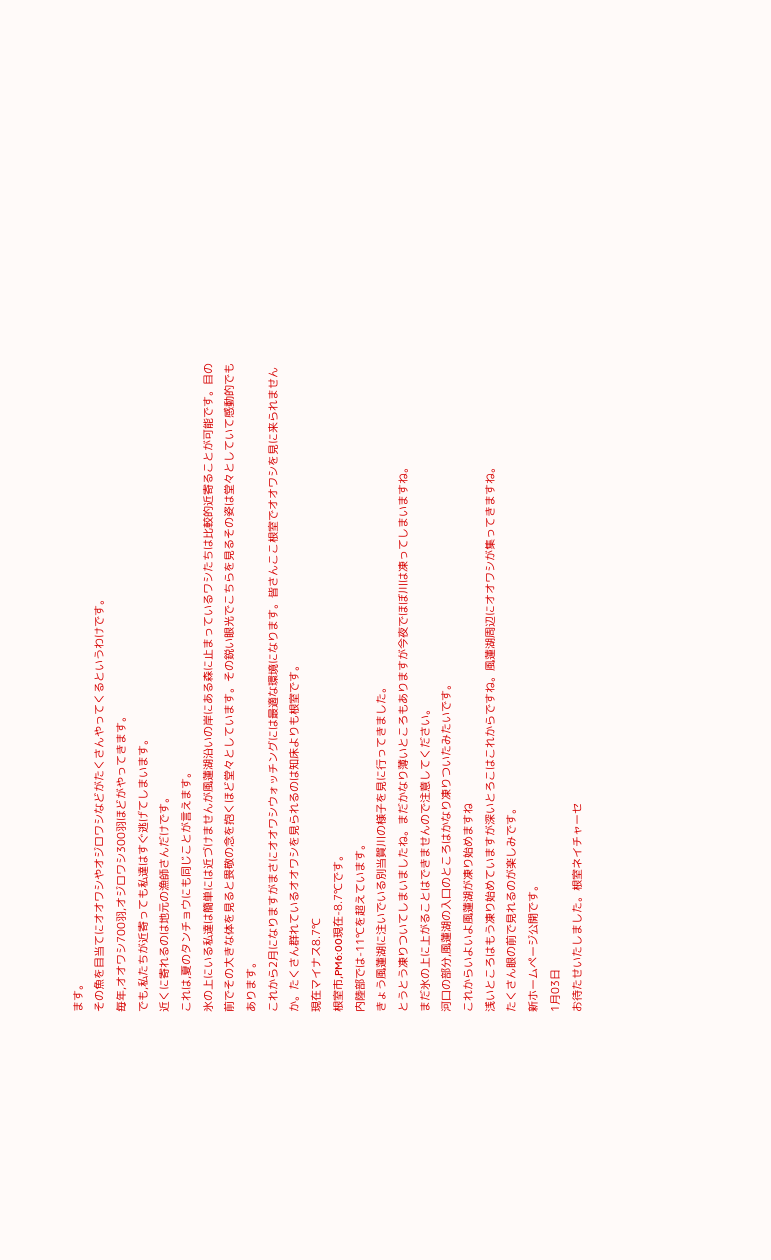ます。
その魚を目当てにオオワシやオジロワシなどがたくさんやってくるというわけです。
毎年,オオワシ700羽,オジロワシ300羽ほどがやってきます。
でも,私たちが近寄っても私達はすぐ逃げてしまいます。
近くに寄れるのは地元の漁師さんだけです。
これは,夏のタンチョウにも同じことが言えます。
氷の上にいる私達は簡単には近づけませんが風蓮湖沿いの岸にある森に止まっているワシたちは比較的近寄ることが可能です。目の前でその大きな体を見ると畏敬の念を抱くほど堂々としています。その鋭い眼光でこちらを見るその姿は堂々としていて感動的でもあります。
これから2月になりますがまさにオオワシウォッチングには最適な環境になります。皆さんここ根室でオオワシを見に来られませんか。たくさん群れているオオワシを見られるのは知床よりも根室です。
現在マイナス8.7℃
根室市,PM6:00現在-8.7℃です。
内陸部では-11℃を超えています。
きょう風蓮湖に注いでいる別当賀川の様子を見に行ってきました。
とうとう凍りついてしまいましたね。まだかなり薄いところもありますが今夜でほぼ川は凍ってしまいますね。
まだ氷の上に上がることはできませんので注意してください。
河口の部分,風蓮湖の入口のところはかなり凍りついたみたいです。
これからいよいよ風蓮湖が凍り始めますね
浅いところはもう凍り始めていますが深いとろこはこれからですね。風蓮湖周辺にオオワシが集ってきますね。
たくさん眼の前で見れるのが楽しみです。
新ホームページ公開です。
1月03日
お待たせいたしました。根室ネイチャーセ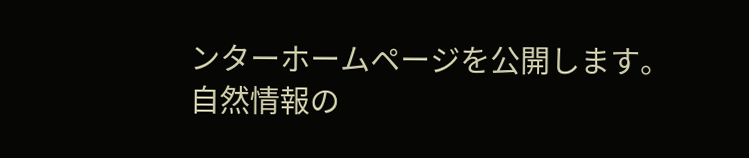ンターホームページを公開します。
自然情報の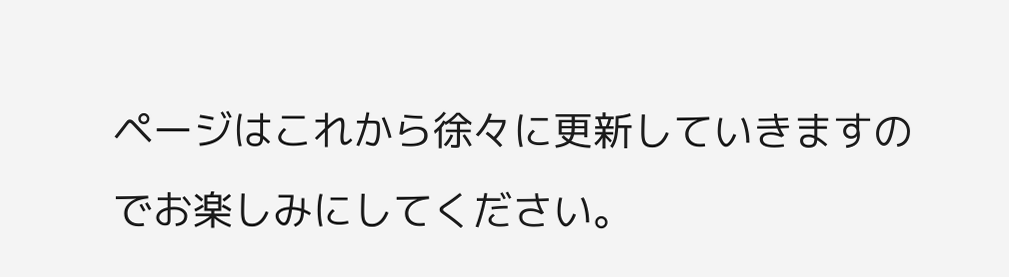ページはこれから徐々に更新していきますのでお楽しみにしてください。